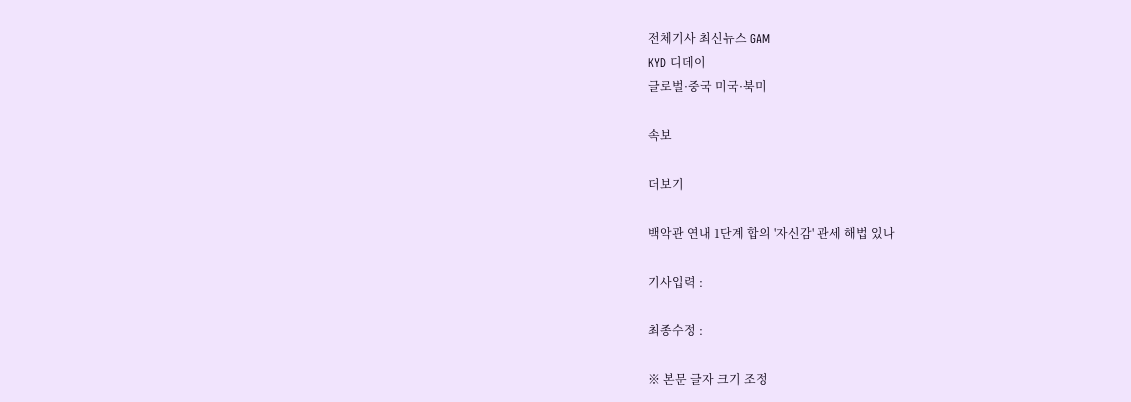전체기사 최신뉴스 GAM
KYD 디데이
글로벌·중국 미국·북미

속보

더보기

백악관 연내 1단계 합의 '자신감' 관세 해법 있나

기사입력 :

최종수정 :

※ 본문 글자 크기 조정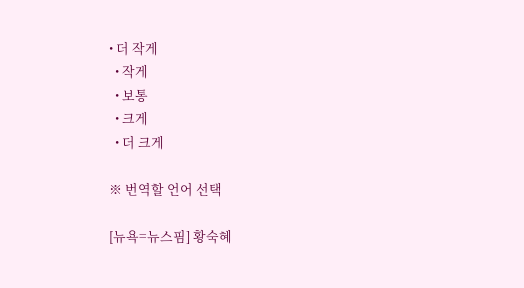• 더 작게
  • 작게
  • 보통
  • 크게
  • 더 크게

※ 번역할 언어 선택

[뉴욕=뉴스핌] 황숙혜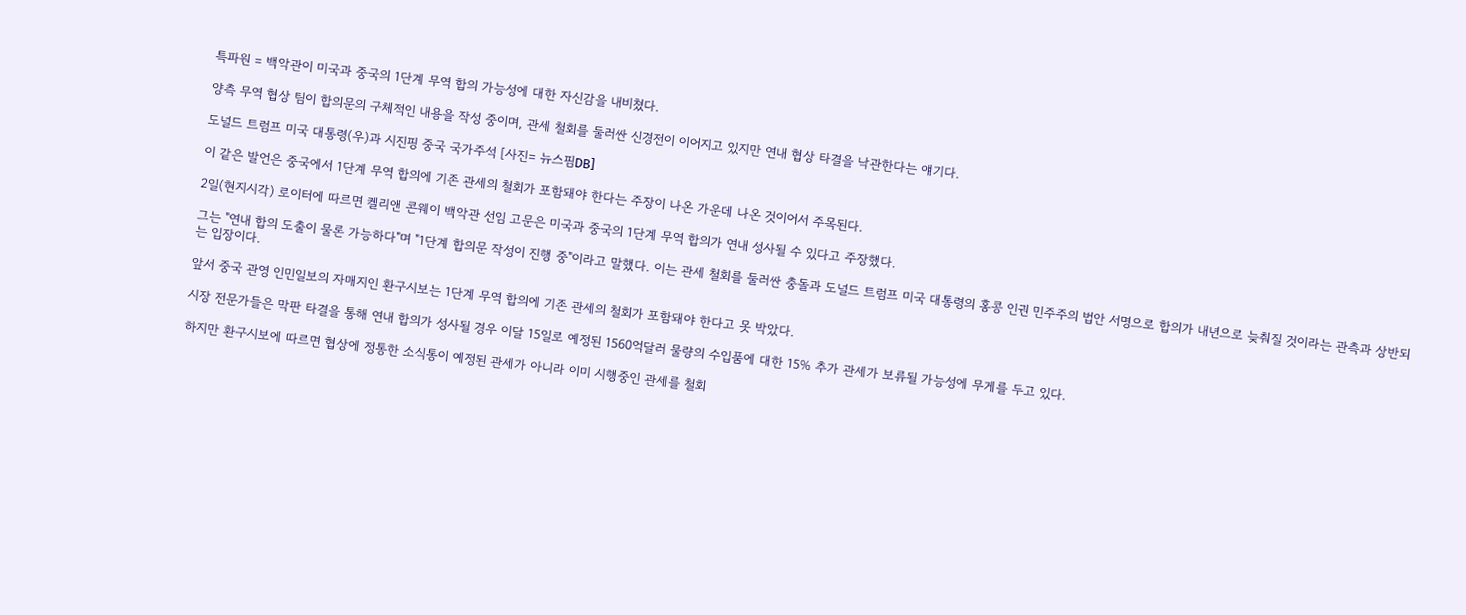특파원 = 백악관이 미국과 중국의 1단계 무역 합의 가능성에 대한 자신감을 내비쳤다.

양측 무역 협상 팀이 합의문의 구체적인 내용을 작성 중이며, 관세 철회를 둘러싼 신경전이 이어지고 있지만 연내 협상 타결을 낙관한다는 얘기다.

도널드 트럼프 미국 대통령(우)과 시진핑 중국 국가주석 [사진= 뉴스핌DB]

이 같은 발언은 중국에서 1단계 무역 합의에 기존 관세의 철회가 포함돼야 한다는 주장이 나온 가운데 나온 것이어서 주목된다.

2일(현지시각) 로이터에 따르면 켈리앤 콘웨이 백악관 선임 고문은 미국과 중국의 1단계 무역 합의가 연내 성사될 수 있다고 주장했다.

그는 "연내 합의 도출이 물론 가능하다"며 "1단계 합의문 작성이 진행 중"이라고 말했다. 이는 관세 철회를 둘러싼 충돌과 도널드 트럼프 미국 대통령의 홍콩 인권 민주주의 법안 서명으로 합의가 내년으로 늦춰질 것이라는 관측과 상반되는 입장이다.

앞서 중국 관영 인민일보의 자매지인 환구시보는 1단계 무역 합의에 기존 관세의 철회가 포함돼야 한다고 못 박았다.

시장 전문가들은 막판 타결을 통해 연내 합의가 성사될 경우 이달 15일로 예정된 1560억달러 물량의 수입품에 대한 15% 추가 관세가 보류될 가능성에 무게를 두고 있다.

하지만 환구시보에 따르면 협상에 정통한 소식통이 예정된 관세가 아니라 이미 시행중인 관세를 철회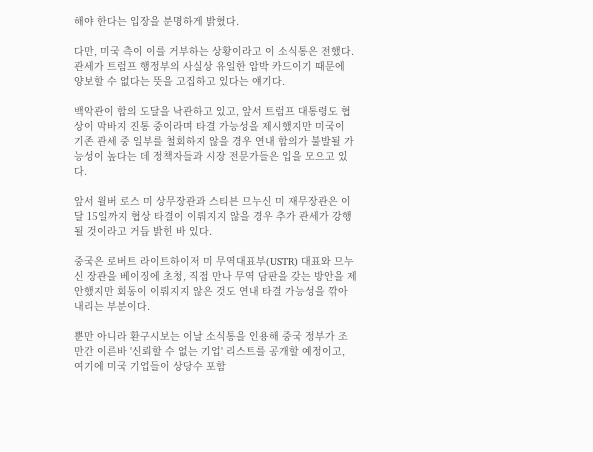해야 한다는 입장을 분명하게 밝혔다.

다만, 미국 측이 이를 거부하는 상황이라고 이 소식통은 전했다. 관세가 트럼프 행정부의 사실상 유일한 압박 카드이기 때문에 양보할 수 없다는 뜻을 고집하고 있다는 얘기다.

백악관이 합의 도달을 낙관하고 있고, 앞서 트럼프 대통령도 협상이 막바지 진통 중이라며 타결 가능성을 제시했지만 미국이 기존 관세 중 일부를 철회하지 않을 경우 연내 합의가 불발될 가능성이 높다는 데 정책자들과 시장 전문가들은 입을 모으고 있다.

앞서 윌버 로스 미 상무장관과 스티븐 므누신 미 재무장관은 이달 15일까지 협상 타결이 이뤄지지 않을 경우 추가 관세가 강행될 것이라고 거듭 밝힌 바 있다.

중국은 로버트 라이트하이저 미 무역대표부(USTR) 대표와 므누신 장관을 베이징에 초청, 직접 만나 무역 담판을 갖는 방안을 제안했지만 회동이 이뤄지지 않은 것도 연내 타결 가능성을 깎아 내리는 부분이다.

뿐만 아니라 환구시보는 이날 소식통을 인용해 중국 정부가 조만간 이른바 '신뢰할 수 없는 기업' 리스트를 공개할 예정이고, 여기에 미국 기업들이 상당수 포함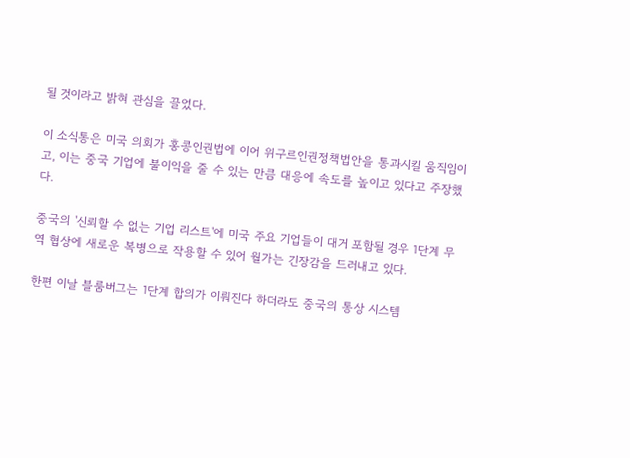될 것이라고 밝혀 관심을 끌었다.

이 소식통은 미국 의회가 홍콩인권법에 이어 위구르인권정책법안을 통과시킬 움직임이고, 이는 중국 기업에 불이익을 줄 수 있는 만큼 대응에 속도를 높이고 있다고 주장했다.

중국의 '신뢰할 수 없는 기업 리스트'에 미국 주요 기업들이 대거 포함될 경우 1단계 무역 협상에 새로운 복병으로 작용할 수 있어 월가는 긴장감을 드러내고 있다.

한편 이날 블룸버그는 1단계 합의가 이뤄진다 하더라도 중국의 통상 시스템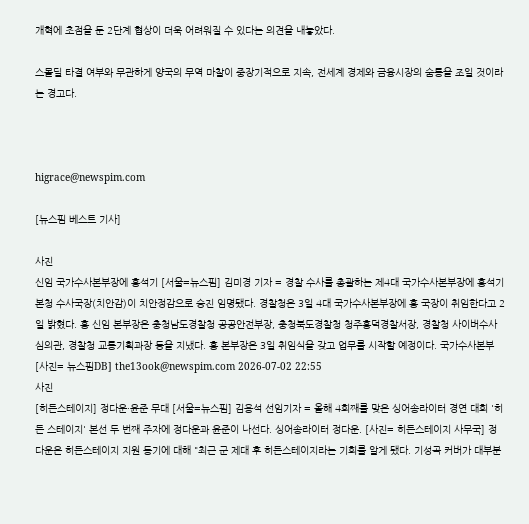개혁에 초점을 둔 2단계 협상이 더욱 어려워질 수 있다는 의견을 내놓았다.

스몰딜 타결 여부와 무관하게 양국의 무역 마찰이 중장기적으로 지속, 전세계 경제와 금융시장의 숨통을 조일 것이라는 경고다.



higrace@newspim.com

[뉴스핌 베스트 기사]

사진
신임 국가수사본부장에 홍석기 [서울=뉴스핌] 김미경 기자 = 경찰 수사를 총괄하는 제4대 국가수사본부장에 홍석기 본청 수사국장(치안감)이 치안정감으로 승진 임명됐다. 경찰청은 3일 4대 국가수사본부장에 홍 국장이 취임한다고 2일 밝혔다. 홍 신임 본부장은 충청남도경찰청 공공안전부장, 충청북도경찰청 청주흥덕경찰서장, 경찰청 사이버수사심의관, 경찰청 교통기획과장 등을 지냈다. 홍 본부장은 3일 취임식을 갖고 업무를 시작할 예정이다. 국가수사본부 [사진= 뉴스핌DB] the13ook@newspim.com 2026-07-02 22:55
사진
[히든스테이지] 정다운·윤준 무대 [서울=뉴스핌] 김용석 선임기자 = 올해 4회째를 맞은 싱어송라이터 경연 대회 '히든 스테이지' 본선 두 번째 주자에 정다운과 윤준이 나선다. 싱어송라이터 정다운. [사진= 히든스테이지 사무국] 정다운은 히든스테이지 지원 동기에 대해 "최근 군 제대 후 히든스테이지라는 기회를 알게 됐다. 기성곡 커버가 대부분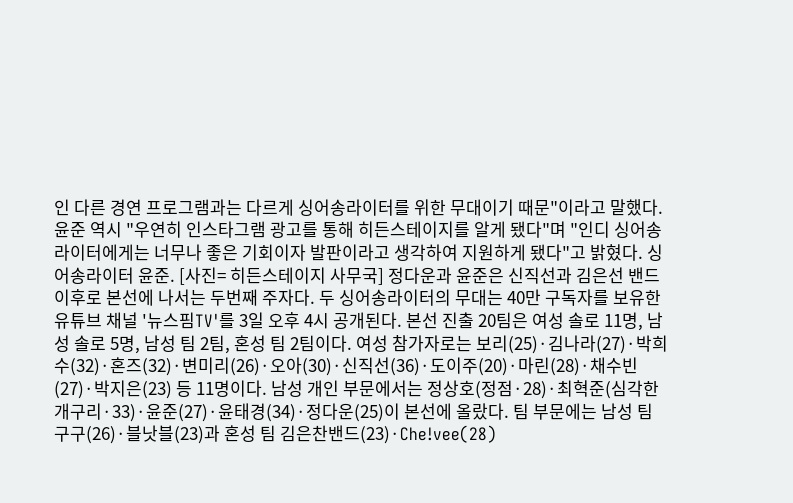인 다른 경연 프로그램과는 다르게 싱어송라이터를 위한 무대이기 때문"이라고 말했다. 윤준 역시 "우연히 인스타그램 광고를 통해 히든스테이지를 알게 됐다"며 "인디 싱어송라이터에게는 너무나 좋은 기회이자 발판이라고 생각하여 지원하게 됐다"고 밝혔다. 싱어송라이터 윤준. [사진= 히든스테이지 사무국] 정다운과 윤준은 신직선과 김은선 밴드 이후로 본선에 나서는 두번째 주자다. 두 싱어송라이터의 무대는 40만 구독자를 보유한 유튜브 채널 '뉴스핌TV'를 3일 오후 4시 공개된다. 본선 진출 20팀은 여성 솔로 11명, 남성 솔로 5명, 남성 팀 2팀, 혼성 팀 2팀이다. 여성 참가자로는 보리(25)·김나라(27)·박희수(32)·혼즈(32)·변미리(26)·오아(30)·신직선(36)·도이주(20)·마린(28)·채수빈(27)·박지은(23) 등 11명이다. 남성 개인 부문에서는 정상호(정점·28)·최혁준(심각한 개구리·33)·윤준(27)·윤태경(34)·정다운(25)이 본선에 올랐다. 팀 부문에는 남성 팀 구구(26)·블낫블(23)과 혼성 팀 김은찬밴드(23)·Che!vee(28)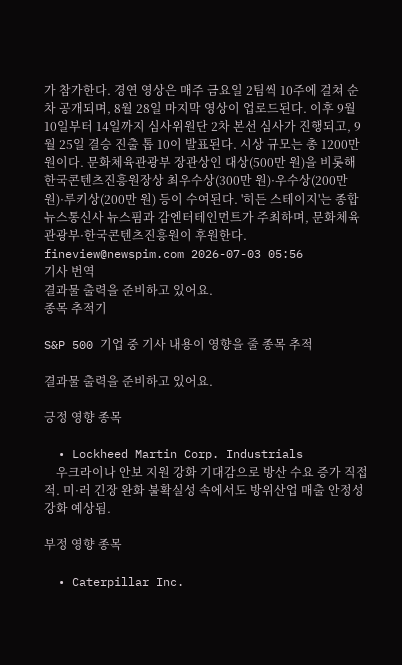가 참가한다. 경연 영상은 매주 금요일 2팀씩 10주에 걸쳐 순차 공개되며, 8월 28일 마지막 영상이 업로드된다. 이후 9월 10일부터 14일까지 심사위원단 2차 본선 심사가 진행되고, 9월 25일 결승 진출 톱 10이 발표된다. 시상 규모는 총 1200만 원이다. 문화체육관광부 장관상인 대상(500만 원)을 비롯해 한국콘텐츠진흥원장상 최우수상(300만 원)·우수상(200만 원)·루키상(200만 원) 등이 수여된다. '히든 스테이지'는 종합뉴스통신사 뉴스핌과 감엔터테인먼트가 주최하며, 문화체육관광부·한국콘텐츠진흥원이 후원한다. fineview@newspim.com 2026-07-03 05:56
기사 번역
결과물 출력을 준비하고 있어요.
종목 추적기

S&P 500 기업 중 기사 내용이 영향을 줄 종목 추적

결과물 출력을 준비하고 있어요.

긍정 영향 종목

  • Lockheed Martin Corp. Industrials
    우크라이나 안보 지원 강화 기대감으로 방산 수요 증가 직접적. 미·러 긴장 완화 불확실성 속에서도 방위산업 매출 안정성 강화 예상됨.

부정 영향 종목

  • Caterpillar Inc.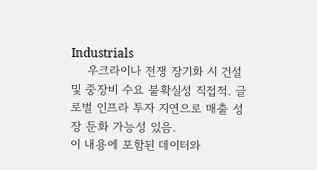Industrials
    우크라이나 전쟁 장기화 시 건설 및 중장비 수요 불확실성 직접적. 글로벌 인프라 투자 지연으로 매출 성장 둔화 가능성 있음.
이 내용에 포함된 데이터와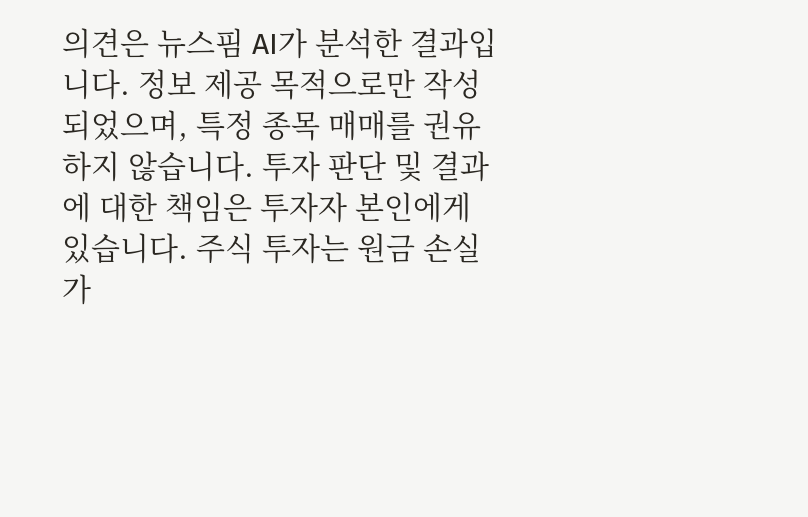의견은 뉴스핌 AI가 분석한 결과입니다. 정보 제공 목적으로만 작성되었으며, 특정 종목 매매를 권유하지 않습니다. 투자 판단 및 결과에 대한 책임은 투자자 본인에게 있습니다. 주식 투자는 원금 손실 가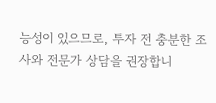능성이 있으므로, 투자 전 충분한 조사와 전문가 상담을 권장합니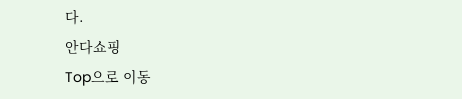다.
안다쇼핑
Top으로 이동